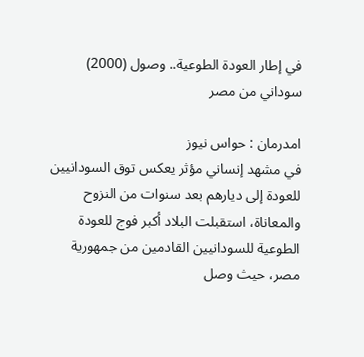في إطار العودة الطوعية.. وصول (2000) سوداني من مصر

امدرمان : حواس نيوز
في مشهد إنساني مؤثر يعكس توق السودانيين للعودة إلى ديارهم بعد سنوات من النزوح والمعاناة، استقبلت البلاد أكبر فوج للعودة الطوعية للسودانيين القادمين من جمهورية مصر، حيث وصل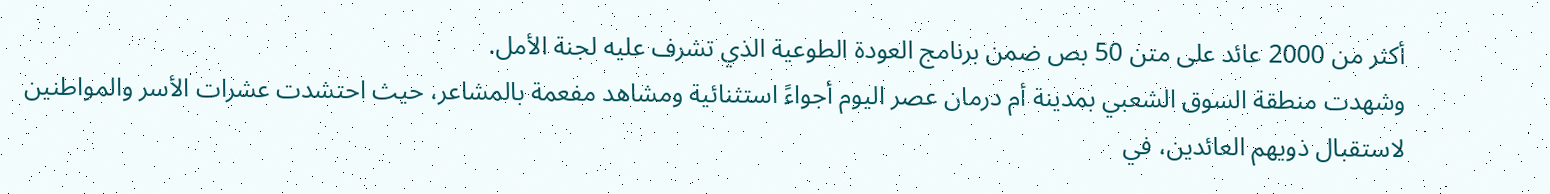أكثر من 2000 عائد على متن 50 بص ضمن برنامج العودة الطوعية الذي تشرف عليه لجنة الأمل.
وشهدت منطقة السوق الشعبي بمدينة أم درمان عصر اليوم أجواءً استثنائية ومشاهد مفعمة بالمشاعر، حيث احتشدت عشرات الأسر والمواطنين لاستقبال ذويهم العائدين، في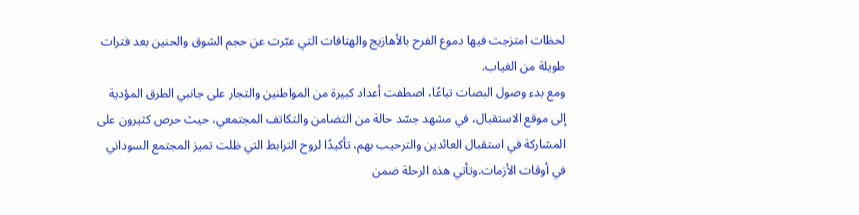لحظات امتزجت فيها دموع الفرح بالأهازيج والهتافات التي عبّرت عن حجم الشوق والحنين بعد فترات طويلة من الغياب.
ومع بدء وصول البصات تباعًا، اصطفت أعداد كبيرة من المواطنين والتجار على جانبي الطرق المؤدية إلى موقع الاستقبال، في مشهد جسّد حالة من التضامن والتكاتف المجتمعي، حيث حرص كثيرون على المشاركة في استقبال العائدين والترحيب بهم، تأكيدًا لروح الترابط التي ظلت تميز المجتمع السوداني في أوقات الأزمات.وتأتي هذه الرحلة ضمن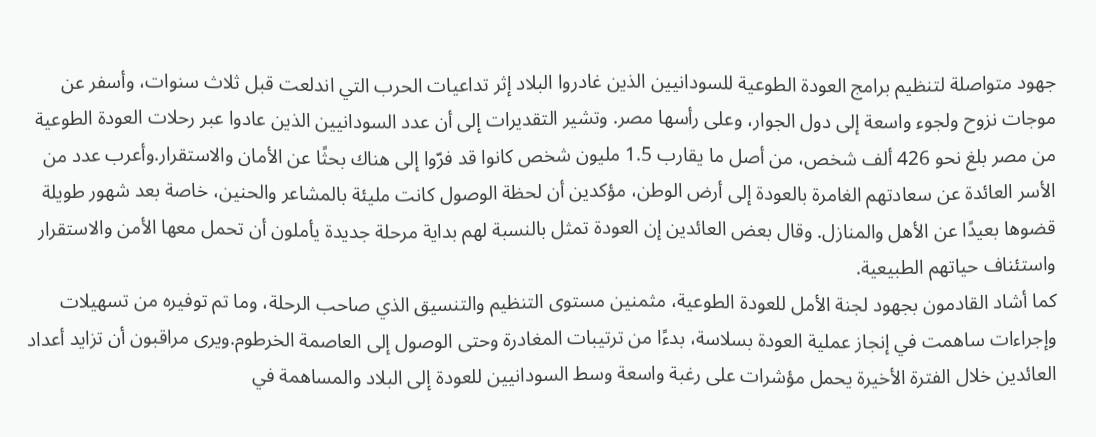جهود متواصلة لتنظيم برامج العودة الطوعية للسودانيين الذين غادروا البلاد إثر تداعيات الحرب التي اندلعت قبل ثلاث سنوات، وأسفر عن موجات نزوح ولجوء واسعة إلى دول الجوار، وعلى رأسها مصر. وتشير التقديرات إلى أن عدد السودانيين الذين عادوا عبر رحلات العودة الطوعية من مصر بلغ نحو 426 ألف شخص، من أصل ما يقارب 1.5 مليون شخص كانوا قد فرّوا إلى هناك بحثًا عن الأمان والاستقرار.وأعرب عدد من الأسر العائدة عن سعادتهم الغامرة بالعودة إلى أرض الوطن، مؤكدين أن لحظة الوصول كانت مليئة بالمشاعر والحنين، خاصة بعد شهور طويلة قضوها بعيدًا عن الأهل والمنازل. وقال بعض العائدين إن العودة تمثل بالنسبة لهم بداية مرحلة جديدة يأملون أن تحمل معها الأمن والاستقرار واستئناف حياتهم الطبيعية.
كما أشاد القادمون بجهود لجنة الأمل للعودة الطوعية، مثمنين مستوى التنظيم والتنسيق الذي صاحب الرحلة، وما تم توفيره من تسهيلات وإجراءات ساهمت في إنجاز عملية العودة بسلاسة، بدءًا من ترتيبات المغادرة وحتى الوصول إلى العاصمة الخرطوم.ويرى مراقبون أن تزايد أعداد العائدين خلال الفترة الأخيرة يحمل مؤشرات على رغبة واسعة وسط السودانيين للعودة إلى البلاد والمساهمة في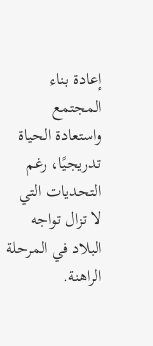إعادة بناء المجتمع واستعادة الحياة تدريجيًا، رغم التحديات التي لا تزال تواجه البلاد في المرحلة الراهنة.